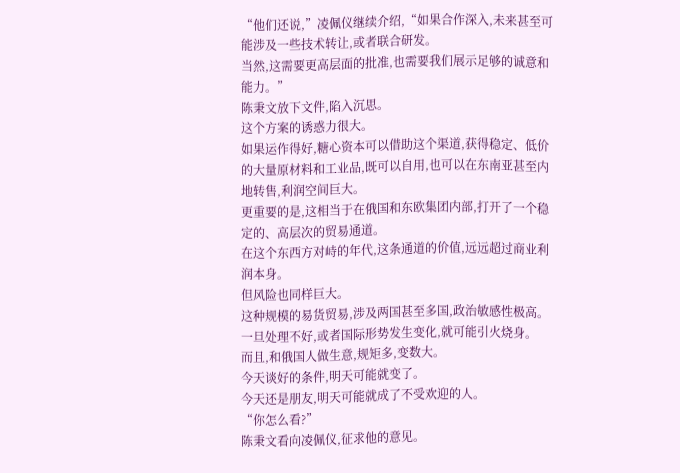“他们还说,”凌佩仪继续介绍,“如果合作深入,未来甚至可能涉及一些技术转让,或者联合研发。
当然,这需要更高层面的批准,也需要我们展示足够的诚意和能力。”
陈秉文放下文件,陷入沉思。
这个方案的诱惑力很大。
如果运作得好,糖心资本可以借助这个渠道,获得稳定、低价的大量原材料和工业品,既可以自用,也可以在东南亚甚至内地转售,利润空间巨大。
更重要的是,这相当于在俄国和东欧集团内部,打开了一个稳定的、高层次的贸易通道。
在这个东西方对峙的年代,这条通道的价值,远远超过商业利润本身。
但风险也同样巨大。
这种规模的易货贸易,涉及两国甚至多国,政治敏感性极高。
一旦处理不好,或者国际形势发生变化,就可能引火烧身。
而且,和俄国人做生意,规矩多,变数大。
今天谈好的条件,明天可能就变了。
今天还是朋友,明天可能就成了不受欢迎的人。
“你怎么看?”
陈秉文看向凌佩仪,征求他的意见。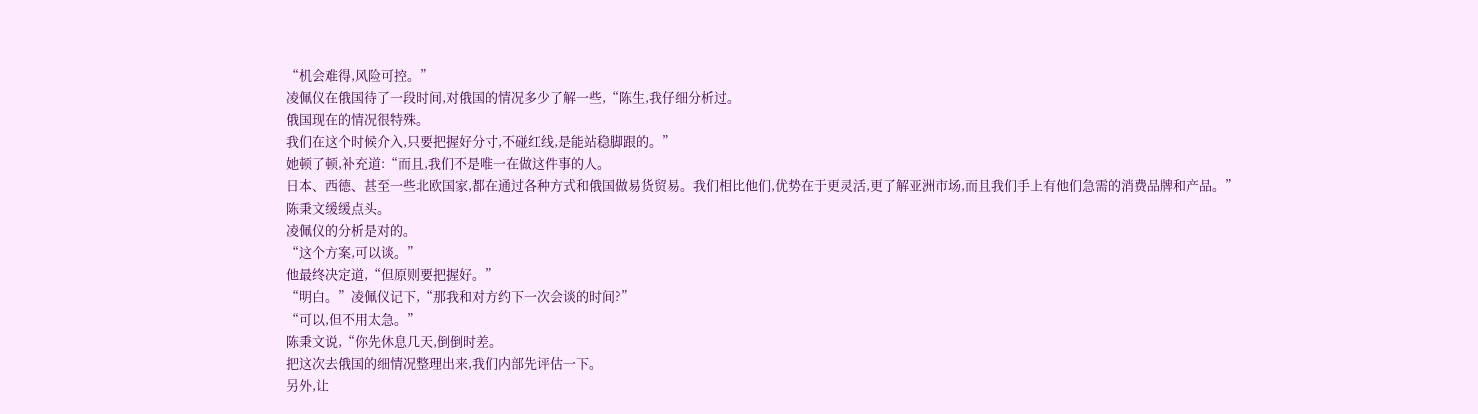“机会难得,风险可控。”
凌佩仪在俄国待了一段时间,对俄国的情况多少了解一些,“陈生,我仔细分析过。
俄国现在的情况很特殊。
我们在这个时候介入,只要把握好分寸,不碰红线,是能站稳脚跟的。”
她顿了顿,补充道:“而且,我们不是唯一在做这件事的人。
日本、西德、甚至一些北欧国家,都在通过各种方式和俄国做易货贸易。我们相比他们,优势在于更灵活,更了解亚洲市场,而且我们手上有他们急需的消费品牌和产品。”
陈秉文缓缓点头。
凌佩仪的分析是对的。
“这个方案,可以谈。”
他最终决定道,“但原则要把握好。”
“明白。”凌佩仪记下,“那我和对方约下一次会谈的时间?”
“可以,但不用太急。”
陈秉文说,“你先休息几天,倒倒时差。
把这次去俄国的细情况整理出来,我们内部先评估一下。
另外,让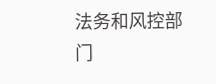法务和风控部门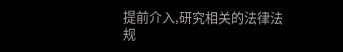提前介入,研究相关的法律法规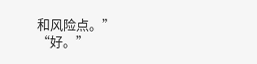和风险点。”
“好。”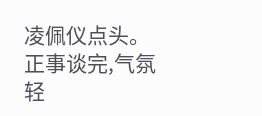凌佩仪点头。
正事谈完,气氛轻